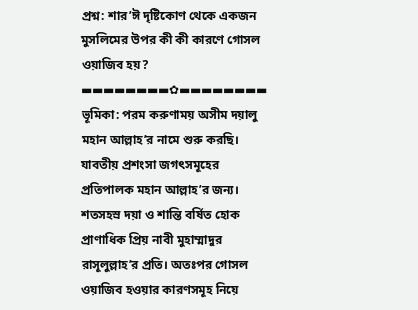প্রশ্ন: শার’ঈ দৃষ্টিকোণ থেকে একজন মুসলিমের উপর কী কী কারণে গোসল ওয়াজিব হয়?
▬▬▬▬▬▬▬▬✿▬▬▬▬▬▬▬▬
ভূমিকা: পরম করুণাময় অসীম দয়ালু মহান আল্লাহ’র নামে শুরু করছি। যাবতীয় প্রশংসা জগৎসমূহের প্রতিপালক মহান আল্লাহ’র জন্য। শতসহস্র দয়া ও শান্তি বর্ষিত হোক প্রাণাধিক প্রিয় নাবী মুহাম্মাদুর রাসূলুল্লাহ’র প্রতি। অতঃপর গোসল ওয়াজিব হওয়ার কারণসমূহ নিয়ে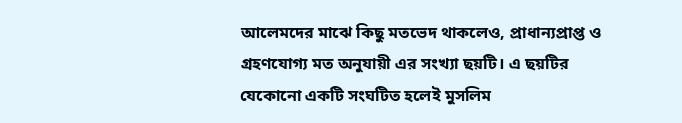আলেমদের মাঝে কিছু মতভেদ থাকলেও, প্রাধান্যপ্রাপ্ত ও গ্রহণযোগ্য মত অনুযায়ী এর সংখ্যা ছয়টি। এ ছয়টির যেকোনো একটি সংঘটিত হলেই মুসলিম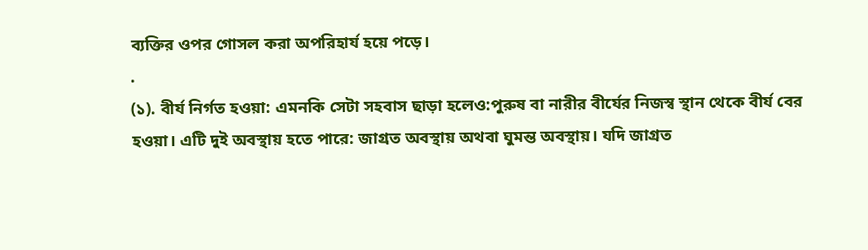ব্যক্তির ওপর গোসল করা অপরিহার্য হয়ে পড়ে।
.
(১). বীর্য নির্গত হওয়া: এমনকি সেটা সহবাস ছাড়া হলেও:পুরুষ বা নারীর বীর্যের নিজস্ব স্থান থেকে বীর্য বের হওয়া। এটি দুই অবস্থায় হতে পারে: জাগ্রত অবস্থায় অথবা ঘুমন্ত অবস্থায়। যদি জাগ্রত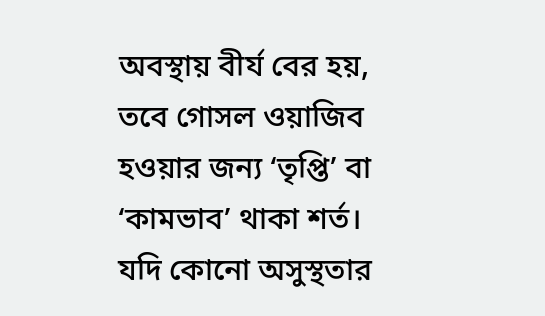অবস্থায় বীর্য বের হয়, তবে গোসল ওয়াজিব হওয়ার জন্য ‘তৃপ্তি’ বা ‘কামভাব’ থাকা শর্ত। যদি কোনো অসুস্থতার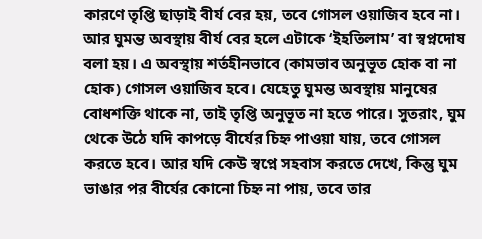কারণে তৃপ্তি ছাড়াই বীর্য বের হয়, তবে গোসল ওয়াজিব হবে না। আর ঘুমন্ত অবস্থায় বীর্য বের হলে এটাকে ‘ইহতিলাম’ বা স্বপ্নদোষ বলা হয়। এ অবস্থায় শর্তহীনভাবে (কামভাব অনুভূত হোক বা না হোক) গোসল ওয়াজিব হবে। যেহেতু ঘুমন্ত অবস্থায় মানুষের বোধশক্তি থাকে না, তাই তৃপ্তি অনুভূত না হতে পারে। সুতরাং, ঘুম থেকে উঠে যদি কাপড়ে বীর্যের চিহ্ন পাওয়া যায়, তবে গোসল করতে হবে। আর যদি কেউ স্বপ্নে সহবাস করতে দেখে, কিন্তু ঘুম ভাঙার পর বীর্যের কোনো চিহ্ন না পায়, তবে তার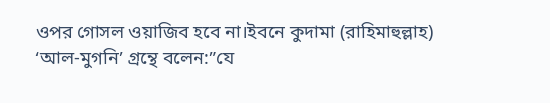ওপর গোসল ওয়াজিব হবে না।ইবনে কুদামা (রাহিমাহুল্লাহ) ‘আল-মুগনি’ গ্রন্থে বলেন:”যে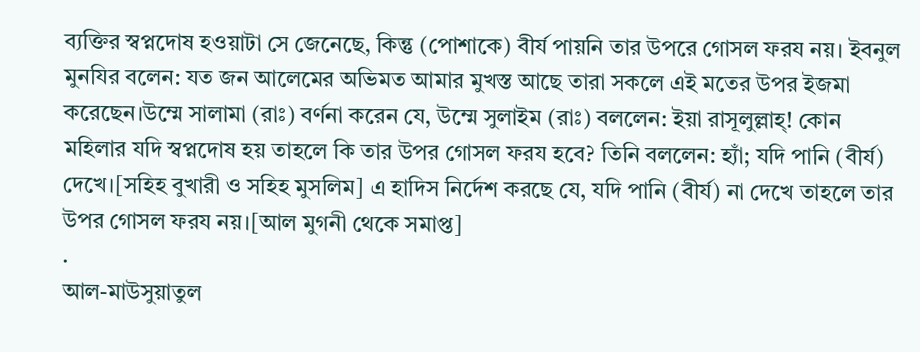ব্যক্তির স্বপ্নদোষ হওয়াটা সে জেনেছে, কিন্তু (পোশাকে) বীর্য পায়নি তার উপরে গোসল ফরয নয়। ইবনুল মুনযির বলেন: যত জন আলেমের অভিমত আমার মুখস্ত আছে তারা সকলে এই মতের উপর ইজমা করেছেন।উম্মে সালামা (রাঃ) বর্ণনা করেন যে, উম্মে সুলাইম (রাঃ) বললেন: ইয়া রাসূলুল্লাহ্! কোন মহিলার যদি স্বপ্নদোষ হয় তাহলে কি তার উপর গোসল ফরয হবে? তিনি বললেন: হ্যাঁ; যদি পানি (বীর্য) দেখে।[সহিহ বুখারী ও সহিহ মুসলিম] এ হাদিস নির্দেশ করছে যে, যদি পানি (বীর্য) না দেখে তাহলে তার উপর গোসল ফরয নয়।[আল মুগনী থেকে সমাপ্ত]
.
আল-মাউসুয়াতুল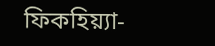ফিকহিয়্যা-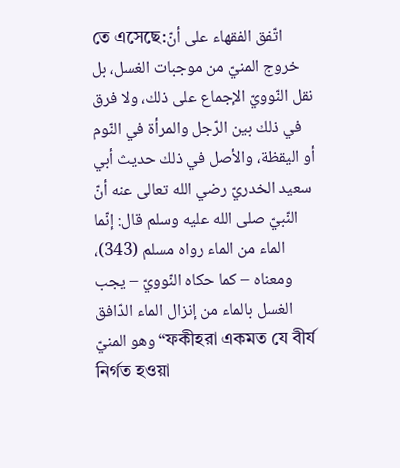তে এসেছে:اتّفق الفقهاء على أنّ خروج المنيّ من موجبات الغسل، بل نقل النّوويّ الإجماع على ذلك، ولا فرق في ذلك بين الرّجل والمرأة في النّوم أو اليقظة، والأصل في ذلك حديث أبي سعيد الخدريّ رضي الله تعالى عنه أنّ النّبيّ صلى الله عليه وسلم قال: إنّما الماء من الماء رواه مسلم (343)، ومعناه – كما حكاه النّوويّ – يجب الغسل بالماء من إنزال الماء الدّافق وهو المنيّ “ফকীহরা একমত যে বীর্য নির্গত হওয়া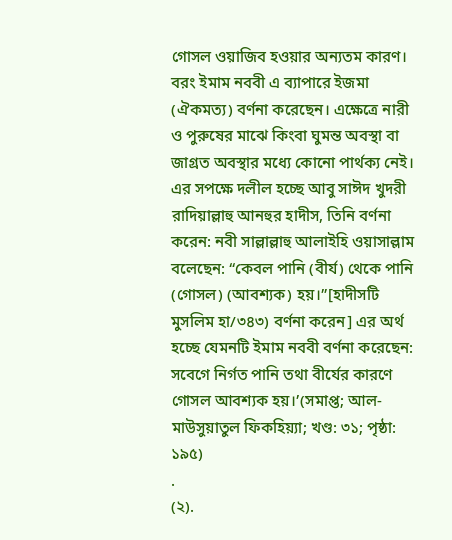গোসল ওয়াজিব হওয়ার অন্যতম কারণ। বরং ইমাম নববী এ ব্যাপারে ইজমা (ঐকমত্য) বর্ণনা করেছেন। এক্ষেত্রে নারী ও পুরুষের মাঝে কিংবা ঘুমন্ত অবস্থা বা জাগ্রত অবস্থার মধ্যে কোনো পার্থক্য নেই। এর সপক্ষে দলীল হচ্ছে আবু সাঈদ খুদরী রাদিয়াল্লাহু আনহুর হাদীস, তিনি বর্ণনা করেন: নবী সাল্লাল্লাহু আলাইহি ওয়াসাল্লাম বলেছেন: “কেবল পানি (বীর্য) থেকে পানি (গোসল) (আবশ্যক) হয়।”[হাদীসটি মুসলিম হা/৩৪৩) বর্ণনা করেন] এর অর্থ হচ্ছে যেমনটি ইমাম নববী বর্ণনা করেছেন: সবেগে নির্গত পানি তথা বীর্যের কারণে গোসল আবশ্যক হয়।’(সমাপ্ত; আল-মাউসুয়াতুল ফিকহিয়্যা; খণ্ড: ৩১; পৃষ্ঠা: ১৯৫)
.
(২).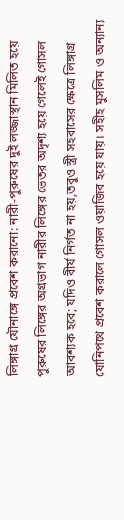লিঙ্গাগ্র যৌনাঙ্গে প্রবেশ করানো: নারী-পুরুষের দুই লজ্জাস্থান মিলিত হয়ে পুরুষের লিঙ্গের অগ্রভাগ নারীর লিঙ্গের ভেতর অদৃশ্য হয়ে গেলেই গোসল আবশ্যক হবে; যদিও বীর্য নির্গত না হয়,তবুও স্ত্রী সহবাসের ক্ষেত্রে লিঙ্গাগ্র যোনিপথে প্রবেশ করালে গোসল ওয়াজিব হয়ে যায়। সহীহ মুসলিম ও অন্যান্য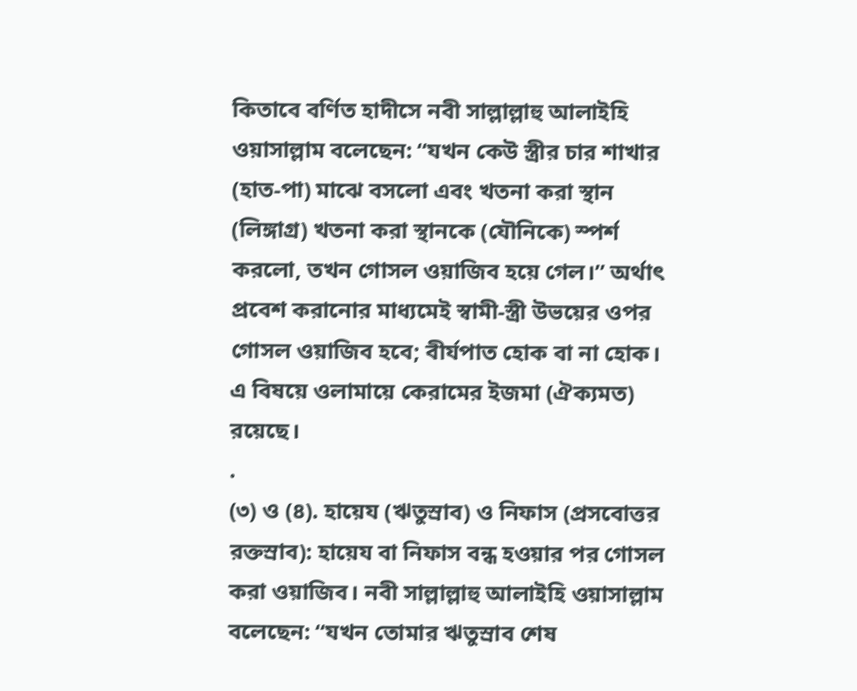কিতাবে বর্ণিত হাদীসে নবী সাল্লাল্লাহু আলাইহি ওয়াসাল্লাম বলেছেন: “যখন কেউ স্ত্রীর চার শাখার (হাত-পা) মাঝে বসলো এবং খতনা করা স্থান (লিঙ্গাগ্র) খতনা করা স্থানকে (যৌনিকে) স্পর্শ করলো, তখন গোসল ওয়াজিব হয়ে গেল।” অর্থাৎ প্রবেশ করানোর মাধ্যমেই স্বামী-স্ত্রী উভয়ের ওপর গোসল ওয়াজিব হবে; বীর্যপাত হোক বা না হোক। এ বিষয়ে ওলামায়ে কেরামের ইজমা (ঐক্যমত) রয়েছে।
.
(৩) ও (৪). হায়েয (ঋতুস্রাব) ও নিফাস (প্রসবোত্তর রক্তস্রাব): হায়েয বা নিফাস বন্ধ হওয়ার পর গোসল করা ওয়াজিব। নবী সাল্লাল্লাহু আলাইহি ওয়াসাল্লাম বলেছেন: “যখন তোমার ঋতুস্রাব শেষ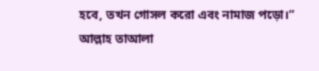হবে, তখন গোসল করো এবং নামাজ পড়ো।” আল্লাহ তাআলা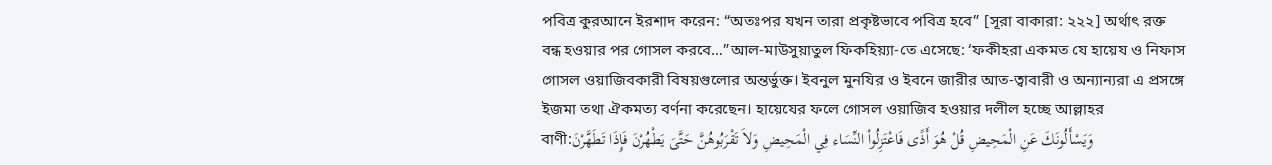পবিত্র কুরআনে ইরশাদ করেন: “অতঃপর যখন তারা প্রকৃষ্টভাবে পবিত্র হবে” [সূরা বাকারা: ২২২] অর্থাৎ রক্ত বন্ধ হওয়ার পর গোসল করবে…”আল-মাউসুয়াতুল ফিকহিয়্যা-তে এসেছে: ‘ফকীহরা একমত যে হায়েয ও নিফাস গোসল ওয়াজিবকারী বিষয়গুলোর অন্তর্ভুক্ত। ইবনুল মুনযির ও ইবনে জারীর আত-ত্বাবারী ও অন্যান্যরা এ প্রসঙ্গে ইজমা তথা ঐকমত্য বর্ণনা করেছেন। হায়েযের ফলে গোসল ওয়াজিব হওয়ার দলীল হচ্ছে আল্লাহর বাণী:وَيَسْأَلُونَكَ عَنِ الْمَحِيضِ قُلْ هُوَ أَذًى فَاعْتَزِلُواْ النِّسَاء فِي الْمَحِيضِ وَلاَ تَقْرَبُوهُنَّ حَتَّىَ يَطْهُرْنَ فَإِذَا تَطَهَّرْنَ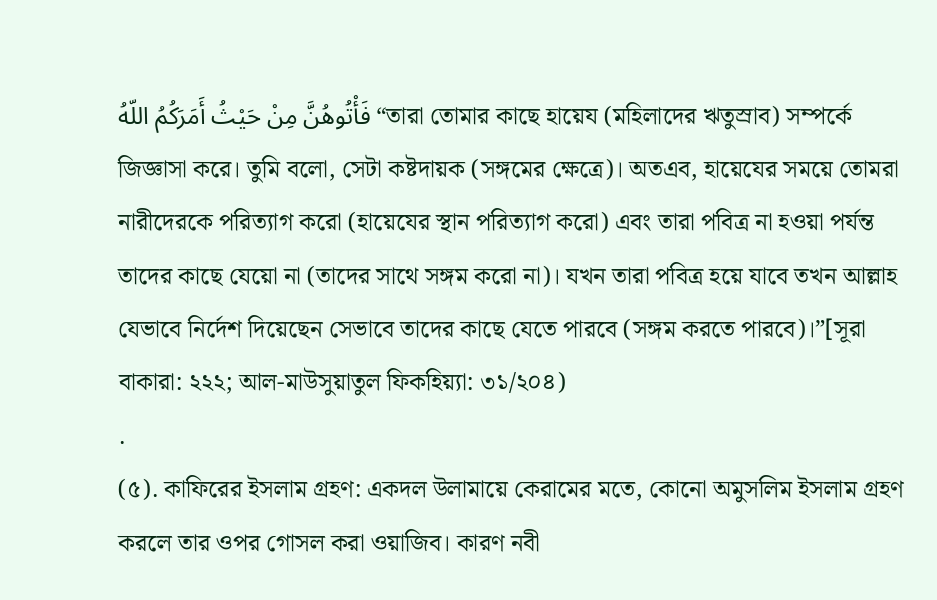فَأْتُوهُنَّ مِنْ حَيْثُ أَمَرَكُمُ اللّهُ“তারা তোমার কাছে হায়েয (মহিলাদের ঋতুস্রাব) সম্পর্কে জিজ্ঞাসা করে। তুমি বলো, সেটা কষ্টদায়ক (সঙ্গমের ক্ষেত্রে)। অতএব, হায়েযের সময়ে তোমরা নারীদেরকে পরিত্যাগ করো (হায়েযের স্থান পরিত্যাগ করো) এবং তারা পবিত্র না হওয়া পর্যন্ত তাদের কাছে যেয়ো না (তাদের সাথে সঙ্গম করো না)। যখন তারা পবিত্র হয়ে যাবে তখন আল্লাহ যেভাবে নির্দেশ দিয়েছেন সেভাবে তাদের কাছে যেতে পারবে (সঙ্গম করতে পারবে)।”[সূরা বাকারা: ২২২; আল-মাউসুয়াতুল ফিকহিয়্যা: ৩১/২০৪)
.
(৫). কাফিরের ইসলাম গ্রহণ: একদল উলামায়ে কেরামের মতে, কোনো অমুসলিম ইসলাম গ্রহণ করলে তার ওপর গোসল করা ওয়াজিব। কারণ নবী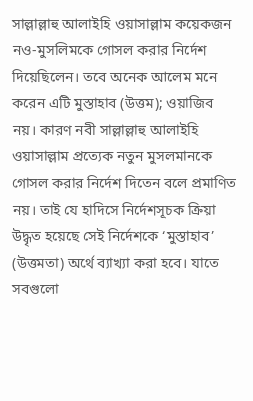সাল্লাল্লাহু আলাইহি ওয়াসাল্লাম কয়েকজন নও-মুসলিমকে গোসল করার নির্দেশ দিয়েছিলেন। তবে অনেক আলেম মনে করেন এটি মুস্তাহাব (উত্তম); ওয়াজিব নয়। কারণ নবী সাল্লাল্লাহু আলাইহি ওয়াসাল্লাম প্রত্যেক নতুন মুসলমানকে গোসল করার নির্দেশ দিতেন বলে প্রমাণিত নয়। তাই যে হাদিসে নির্দেশসূচক ক্রিয়া উদ্ধৃত হয়েছে সেই নির্দেশকে ‘মুস্তাহাব’ (উত্তমতা) অর্থে ব্যাখ্যা করা হবে। যাতে সবগুলো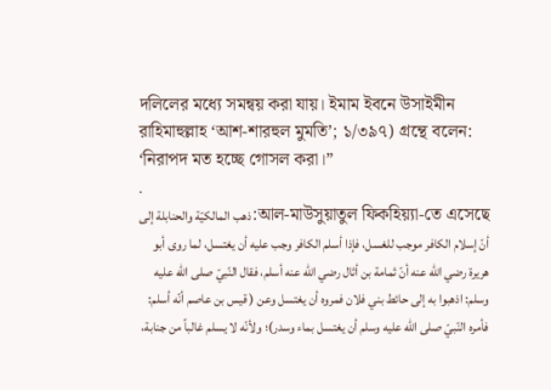দলিলের মধ্যে সমন্বয় করা যায়। ইমাম ইবনে উসাইমীন রাহিমাহুল্লাহ ‘আশ-শারহুল মুমতি’; ১/৩৯৭) গ্রন্থে বলেন: ‘নিরাপদ মত হচ্ছে গোসল করা।”
.
আল-মাউসুয়াতুল ফিকহিয়্যা-তে এসেছে:ذهب المالكيّة والحنابلة إلى أنّ إسلام الكافر موجب للغسل، فإذا أسلم الكافر وجب عليه أن يغتسل، لما روى أبو هريرة رضي الله عنه أنّ ثمامة بن أثال رضي الله عنه أسلم، فقال النّبيّ صلى الله عليه وسلم: اذهبوا به إلى حائط بني فلان فمروه أن يغتسل وعن ( قيس بن عاصم أنّه أسلم: فأمره النّبيّ صلى الله عليه وسلم أن يغتسل بماء وسدر)؛ ولأنّه لا يسلم غالباً من جنابة،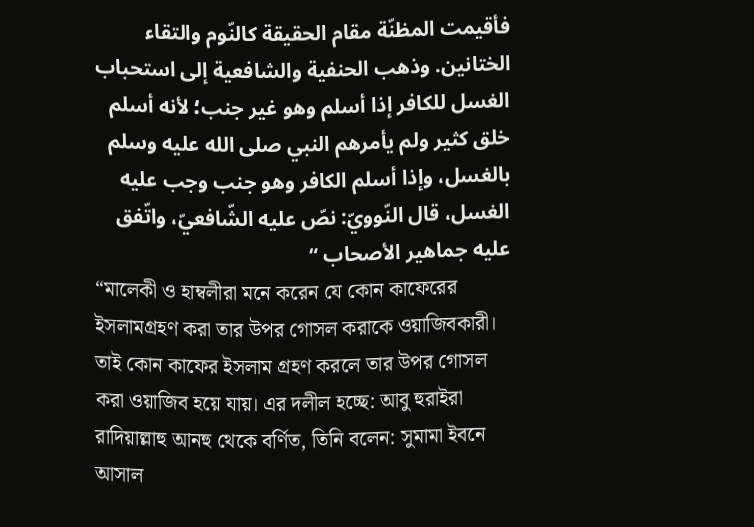فأقيمت المظنّة مقام الحقيقة كالنّوم والتقاء الختانين. وذهب الحنفية والشافعية إلى استحباب الغسل للكافر إذا أسلم وهو غير جنب؛ لأنه أسلم خلق كثير ولم يأمرهم النبي صلى الله عليه وسلم بالغسل، وإذا أسلم الكافر وهو جنب وجب عليه الغسل، قال النّوويّ: نصّ عليه الشّافعيّ، واتّفق عليه جماهير الأصحاب “
“মালেকী ও হাম্বলীরা মনে করেন যে কোন কাফেরের ইসলামগ্রহণ করা তার উপর গোসল করাকে ওয়াজিবকারী। তাই কোন কাফের ইসলাম গ্রহণ করলে তার উপর গোসল করা ওয়াজিব হয়ে যায়। এর দলীল হচ্ছে: আবু হুরাইরা রাদিয়াল্লাহু আনহু থেকে বর্ণিত, তিনি বলেন: সুমামা ইবনে আসাল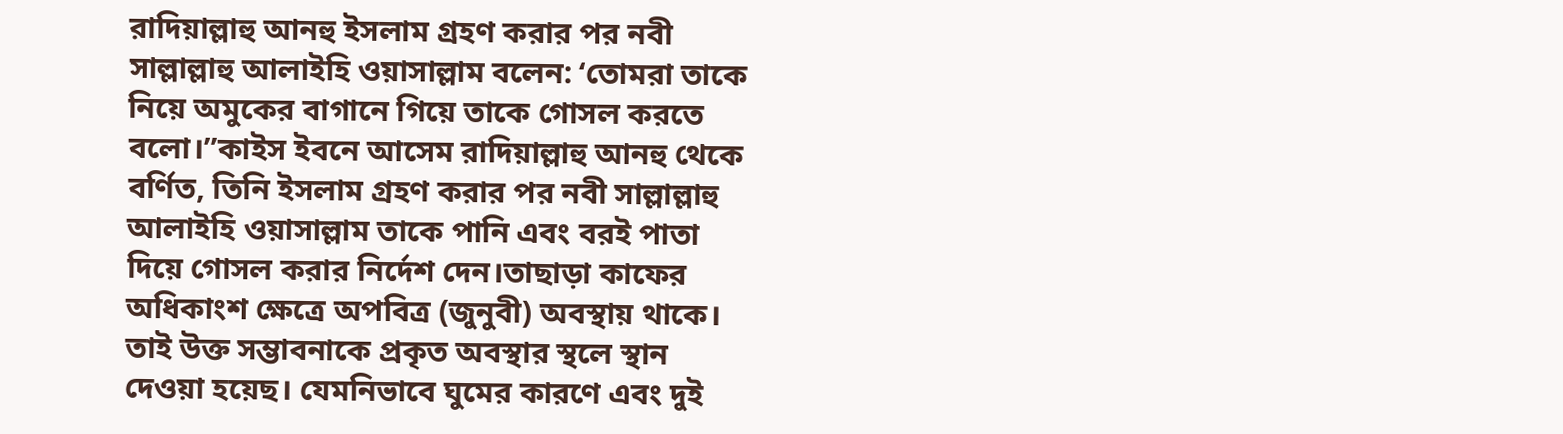রাদিয়াল্লাহু আনহু ইসলাম গ্রহণ করার পর নবী সাল্লাল্লাহু আলাইহি ওয়াসাল্লাম বলেন: ‘তোমরা তাকে নিয়ে অমুকের বাগানে গিয়ে তাকে গোসল করতে বলো।”কাইস ইবনে আসেম রাদিয়াল্লাহু আনহু থেকে বর্ণিত, তিনি ইসলাম গ্রহণ করার পর নবী সাল্লাল্লাহু আলাইহি ওয়াসাল্লাম তাকে পানি এবং বরই পাতা দিয়ে গোসল করার নির্দেশ দেন।তাছাড়া কাফের অধিকাংশ ক্ষেত্রে অপবিত্র (জুনুবী) অবস্থায় থাকে। তাই উক্ত সম্ভাবনাকে প্রকৃত অবস্থার স্থলে স্থান দেওয়া হয়েছ। যেমনিভাবে ঘুমের কারণে এবং দুই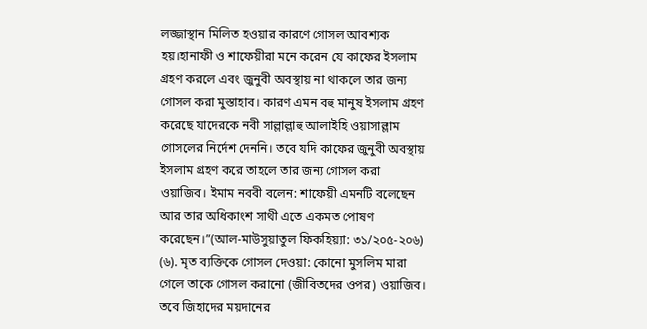লজ্জাস্থান মিলিত হওয়ার কারণে গোসল আবশ্যক হয়।হানাফী ও শাফেয়ীরা মনে করেন যে কাফের ইসলাম গ্রহণ করলে এবং জুনুবী অবস্থায় না থাকলে তার জন্য গোসল করা মুস্তাহাব। কারণ এমন বহু মানুষ ইসলাম গ্রহণ করেছে যাদেরকে নবী সাল্লাল্লাহু আলাইহি ওয়াসাল্লাম গোসলের নির্দেশ দেননি। তবে যদি কাফের জুনুবী অবস্থায় ইসলাম গ্রহণ করে তাহলে তার জন্য গোসল করা ওয়াজিব। ইমাম নববী বলেন: শাফেয়ী এমনটি বলেছেন আর তার অধিকাংশ সাথী এতে একমত পোষণ করেছেন।”(আল-মাউসুয়াতুল ফিকহিয়্যা: ৩১/২০৫-২০৬)
(৬). মৃত ব্যক্তিকে গোসল দেওয়া: কোনো মুসলিম মারা গেলে তাকে গোসল করানো (জীবিতদের ওপর) ওয়াজিব। তবে জিহাদের ময়দানের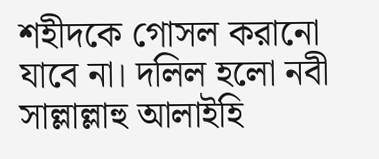শহীদকে গোসল করানো যাবে না। দলিল হলো নবী সাল্লাল্লাহু আলাইহি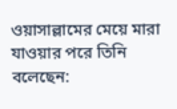ওয়াসাল্লামের মেয়ে মারা যাওয়ার পরে তিনি বলেছেন: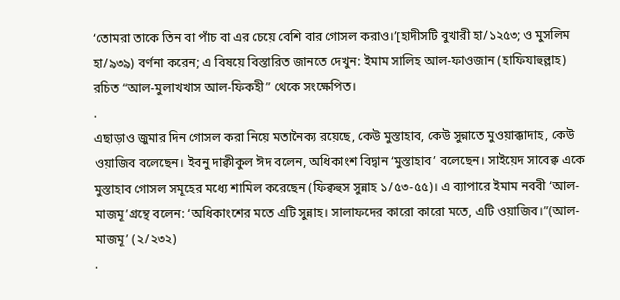‘তোমরা তাকে তিন বা পাঁচ বা এর চেয়ে বেশি বার গোসল করাও।’[হাদীসটি বুখারী হা/১২৫৩; ও মুসলিম হা/৯৩৯) বর্ণনা করেন; এ বিষয়ে বিস্তারিত জানতে দেখুন: ইমাম সালিহ আল-ফাওজান (হাফিযাহুল্লাহ) রচিত “আল-মুলাখখাস আল-ফিকহী” থেকে সংক্ষেপিত।
.
এছাড়াও জুমার দিন গোসল করা নিয়ে মতানৈক্য রয়েছে, কেউ মুস্তাহাব, কেউ সুন্নাতে মুওয়াক্কাদাহ, কেউ ওয়াজিব বলেছেন। ইবনু দাক্বীকুল ঈদ বলেন, অধিকাংশ বিদ্বান ‘মুস্তাহাব’ বলেছেন। সাইয়েদ সাবেক্ব একে মুস্তাহাব গোসল সমূহের মধ্যে শামিল করেছেন (ফিক্বহুস সুন্নাহ ১/৫৩-৫৫)। এ ব্যাপারে ইমাম নববী ‘আল-মাজমূ’গ্রন্থে বলেন: ‘অধিকাংশের মতে এটি সুন্নাহ। সালাফদের কারো কারো মতে, এটি ওয়াজিব।”(আল-মাজমূ’ (২/২৩২)
.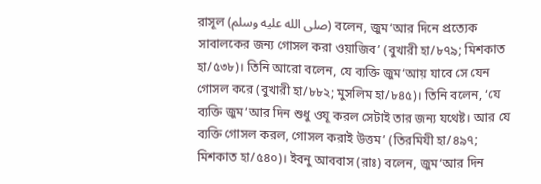রাসূল (صلى الله عليه وسلم) বলেন, জুম‘আর দিনে প্রত্যেক সাবালকের জন্য গোসল করা ওয়াজিব’ (বুখারী হা/৮৭৯; মিশকাত হা/৫৩৮)। তিনি আরো বলেন, যে ব্যক্তি জুম‘আয় যাবে সে যেন গোসল করে (বুখারী হা/৮৮২; মুসলিম হা/৮৪৫)। তিনি বলেন, ‘যে ব্যক্তি জুম‘আর দিন শুধু ওযূ করল সেটাই তার জন্য যথেষ্ট। আর যে ব্যক্তি গোসল করল, গোসল করাই উত্তম’ (তিরমিযী হা/৪৯৭; মিশকাত হা/৫৪০)। ইবনু আববাস (রাঃ) বলেন, জুম‘আর দিন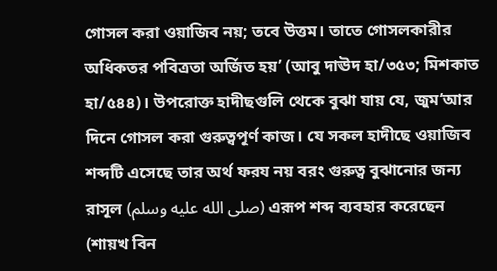গোসল করা ওয়াজিব নয়; তবে উত্তম। তাতে গোসলকারীর অধিকতর পবিত্রতা অর্জিত হয়’ (আবু দাঊদ হা/৩৫৩; মিশকাত হা/৫৪৪)। উপরোক্ত হাদীছগুলি থেকে বুঝা যায় যে, জুম‘আর দিনে গোসল করা গুরুত্বপূর্ণ কাজ। যে সকল হাদীছে ওয়াজিব শব্দটি এসেছে তার অর্থ ফরয নয় বরং গুরুত্ব বুঝানোর জন্য রাসূল (صلى الله عليه وسلم) এরূপ শব্দ ব্যবহার করেছেন (শায়খ বিন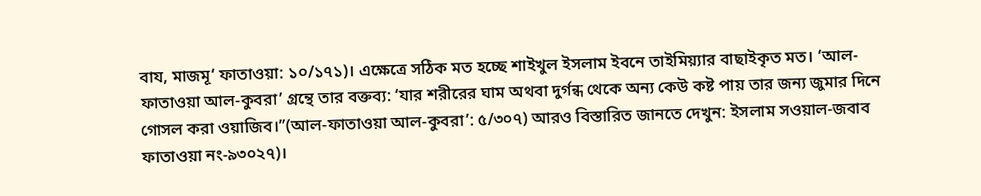বায, মাজমূ‘ ফাতাওয়া: ১০/১৭১)। এক্ষেত্রে সঠিক মত হচ্ছে শাইখুল ইসলাম ইবনে তাইমিয়্যার বাছাইকৃত মত। ‘আল-ফাতাওয়া আল-কুবরা’ গ্রন্থে তার বক্তব্য: ‘যার শরীরের ঘাম অথবা দুর্গন্ধ থেকে অন্য কেউ কষ্ট পায় তার জন্য জুমার দিনে গোসল করা ওয়াজিব।”(আল-ফাতাওয়া আল-কুবরা’: ৫/৩০৭) আরও বিস্তারিত জানতে দেখুন: ইসলাম সওয়াল-জবাব ফাতাওয়া নং-৯৩০২৭)।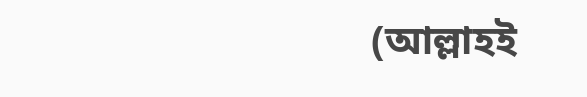(আল্লাহই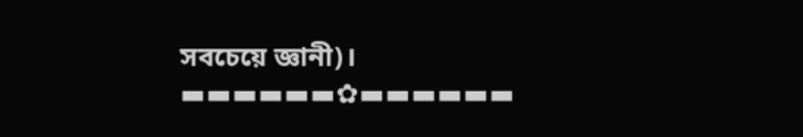সবচেয়ে জ্ঞানী)।
▬▬▬▬▬▬✿▬▬▬▬▬▬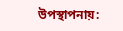উপস্থাপনায়: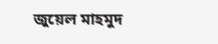জুয়েল মাহমুদ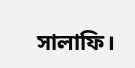সালাফি।